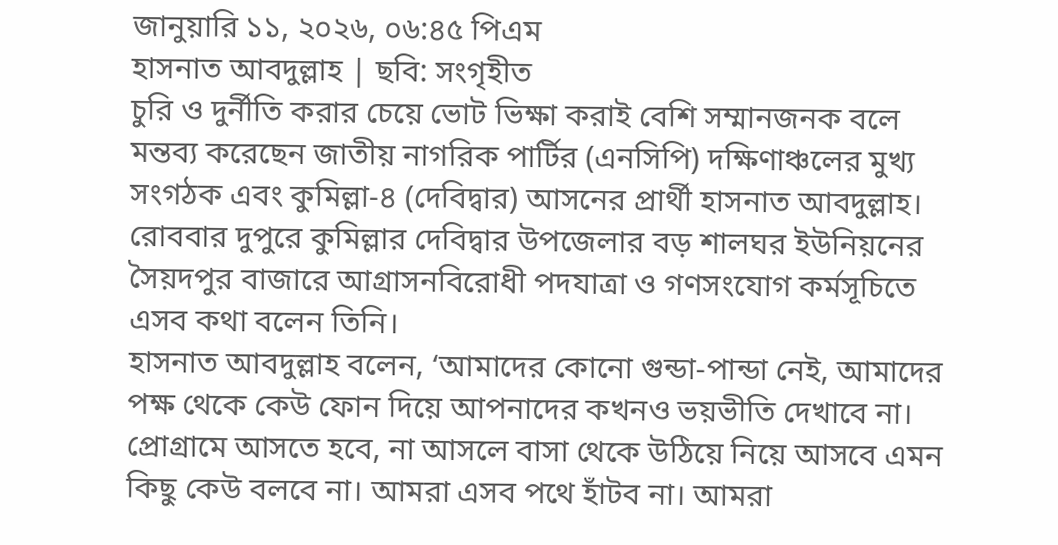জানুয়ারি ১১, ২০২৬, ০৬:৪৫ পিএম
হাসনাত আবদুল্লাহ | ছবি: সংগৃহীত
চুরি ও দুর্নীতি করার চেয়ে ভোট ভিক্ষা করাই বেশি সম্মানজনক বলে মন্তব্য করেছেন জাতীয় নাগরিক পার্টির (এনসিপি) দক্ষিণাঞ্চলের মুখ্য সংগঠক এবং কুমিল্লা-৪ (দেবিদ্বার) আসনের প্রার্থী হাসনাত আবদুল্লাহ।
রোববার দুপুরে কুমিল্লার দেবিদ্বার উপজেলার বড় শালঘর ইউনিয়নের সৈয়দপুর বাজারে আগ্রাসনবিরোধী পদযাত্রা ও গণসংযোগ কর্মসূচিতে এসব কথা বলেন তিনি।
হাসনাত আবদুল্লাহ বলেন, ‘আমাদের কোনো গুন্ডা-পান্ডা নেই, আমাদের পক্ষ থেকে কেউ ফোন দিয়ে আপনাদের কখনও ভয়ভীতি দেখাবে না। প্রোগ্রামে আসতে হবে, না আসলে বাসা থেকে উঠিয়ে নিয়ে আসবে এমন কিছু কেউ বলবে না। আমরা এসব পথে হাঁটব না। আমরা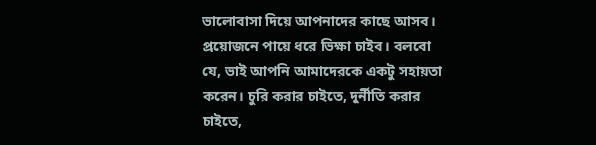ভালোবাসা দিয়ে আপনাদের কাছে আসব। প্রয়োজনে পায়ে ধরে ভিক্ষা চাইব। বলবো যে, ভাই আপনি আমাদেরকে একটু সহায়তা করেন। চুরি করার চাইতে, দুর্নীতি করার চাইতে,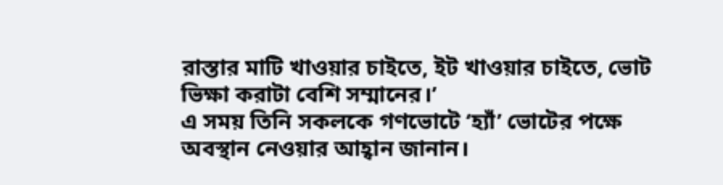রাস্তার মাটি খাওয়ার চাইতে, ইট খাওয়ার চাইতে, ভোট ভিক্ষা করাটা বেশি সম্মানের।’
এ সময় তিনি সকলকে গণভোটে ‘হ্যাঁ’ ভোটের পক্ষে অবস্থান নেওয়ার আহ্বান জানান।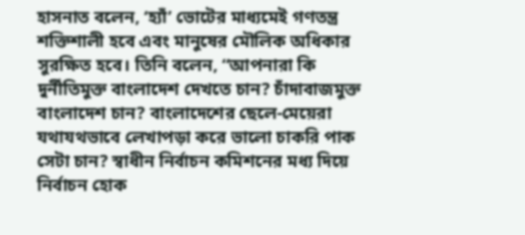হাসনাত বলেন, ‘হ্যাঁ’ ভোটের মাধ্যমেই গণতন্ত্র শক্তিশালী হবে এবং মানুষের মৌলিক অধিকার সুরক্ষিত হবে। তিনি বলেন, ‘‘আপনারা কি দুর্নীতিমুক্ত বাংলাদেশ দেখতে চান? চাঁদাবাজমুক্ত বাংলাদেশ চান? বাংলাদেশের ছেলে-মেয়েরা যথাযথভাবে লেখাপড়া করে ভালো চাকরি পাক সেটা চান? স্বাধীন নির্বাচন কমিশনের মধ্য দিয়ে নির্বাচন হোক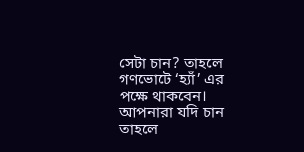সেটা চান? তাহলে গণভোটে ‘হ্যাঁ’ এর পক্ষে থাকবেন। আপনারা যদি চান তাহলে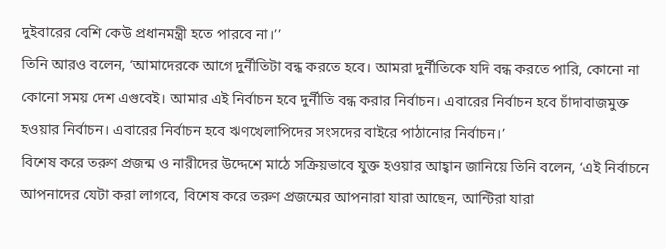দুইবারের বেশি কেউ প্রধানমন্ত্রী হতে পারবে না।’’
তিনি আরও বলেন, ‘আমাদেরকে আগে দুর্নীতিটা বন্ধ করতে হবে। আমরা দুর্নীতিকে যদি বন্ধ করতে পারি, কোনো না কোনো সময় দেশ এগুবেই। আমার এই নির্বাচন হবে দুর্নীতি বন্ধ করার নির্বাচন। এবারের নির্বাচন হবে চাঁদাবাজমুক্ত হওয়ার নির্বাচন। এবারের নির্বাচন হবে ঋণখেলাপিদের সংসদের বাইরে পাঠানোর নির্বাচন।’
বিশেষ করে তরুণ প্রজন্ম ও নারীদের উদ্দেশে মাঠে সক্রিয়ভাবে যুক্ত হওয়ার আহ্বান জানিয়ে তিনি বলেন, ‘এই নির্বাচনে আপনাদের যেটা করা লাগবে, বিশেষ করে তরুণ প্রজন্মের আপনারা যারা আছেন, আন্টিরা যারা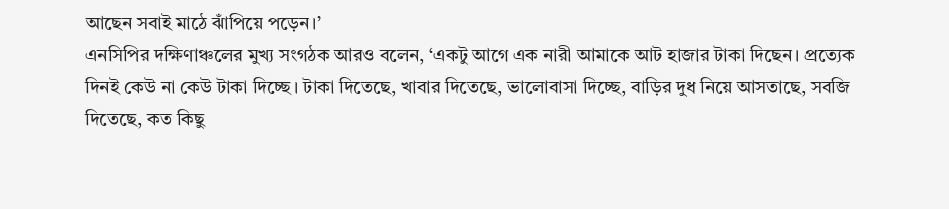আছেন সবাই মাঠে ঝাঁপিয়ে পড়েন।’
এনসিপির দক্ষিণাঞ্চলের মুখ্য সংগঠক আরও বলেন, ‘একটু আগে এক নারী আমাকে আট হাজার টাকা দিছেন। প্রত্যেক দিনই কেউ না কেউ টাকা দিচ্ছে। টাকা দিতেছে, খাবার দিতেছে, ভালোবাসা দিচ্ছে, বাড়ির দুধ নিয়ে আসতাছে, সবজি দিতেছে, কত কিছু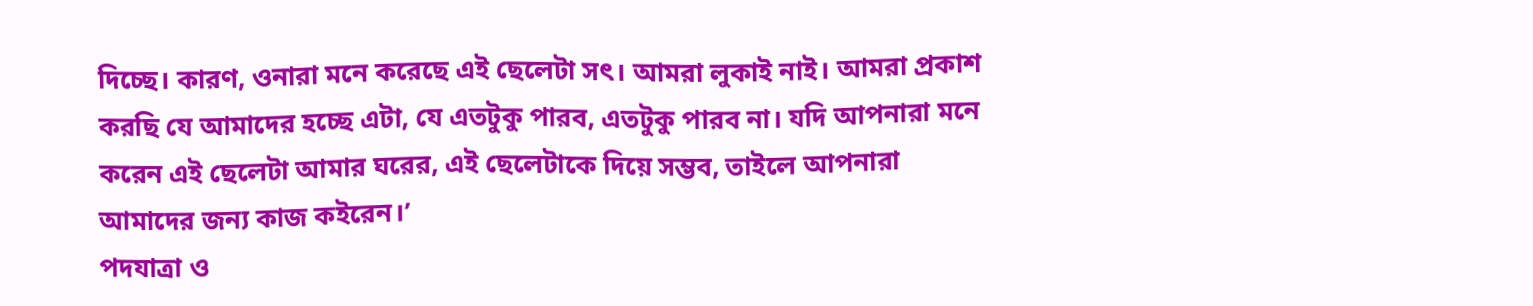দিচ্ছে। কারণ, ওনারা মনে করেছে এই ছেলেটা সৎ। আমরা লুকাই নাই। আমরা প্রকাশ করছি যে আমাদের হচ্ছে এটা, যে এতটুকু পারব, এতটুকু পারব না। যদি আপনারা মনে করেন এই ছেলেটা আমার ঘরের, এই ছেলেটাকে দিয়ে সম্ভব, তাইলে আপনারা আমাদের জন্য কাজ কইরেন।’
পদযাত্রা ও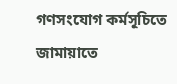গণসংযোগ কর্মসূচিতে জামায়াতে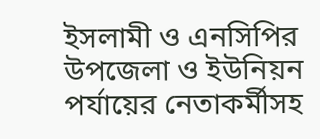ইসলামী ও এনসিপির উপজেলা ও ইউনিয়ন পর্যায়ের নেতাকর্মীসহ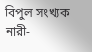বিপুল সংখ্যক নারী-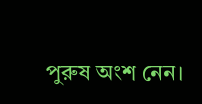পুরুষ অংশ নেন।